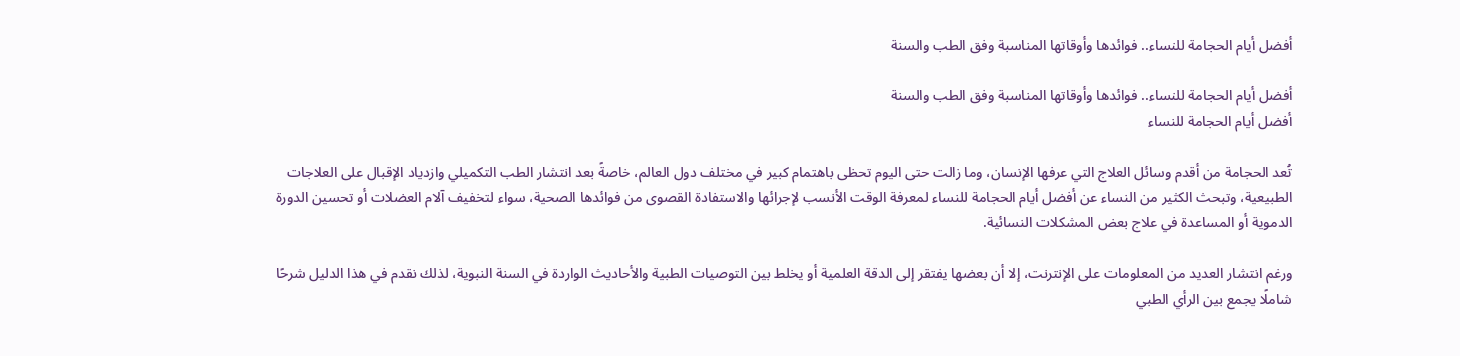أفضل أيام الحجامة للنساء.. فوائدها وأوقاتها المناسبة وفق الطب والسنة

أفضل أيام الحجامة للنساء.. فوائدها وأوقاتها المناسبة وفق الطب والسنة
أفضل أيام الحجامة للنساء

تُعد الحجامة من أقدم وسائل العلاج التي عرفها الإنسان، وما زالت حتى اليوم تحظى باهتمام كبير في مختلف دول العالم، خاصةً بعد انتشار الطب التكميلي وازدياد الإقبال على العلاجات الطبيعية، وتبحث الكثير من النساء عن أفضل أيام الحجامة للنساء لمعرفة الوقت الأنسب لإجرائها والاستفادة القصوى من فوائدها الصحية، سواء لتخفيف آلام العضلات أو تحسين الدورة الدموية أو المساعدة في علاج بعض المشكلات النسائية.

ورغم انتشار العديد من المعلومات على الإنترنت، إلا أن بعضها يفتقر إلى الدقة العلمية أو يخلط بين التوصيات الطبية والأحاديث الواردة في السنة النبوية، لذلك نقدم في هذا الدليل شرحًا شاملًا يجمع بين الرأي الطبي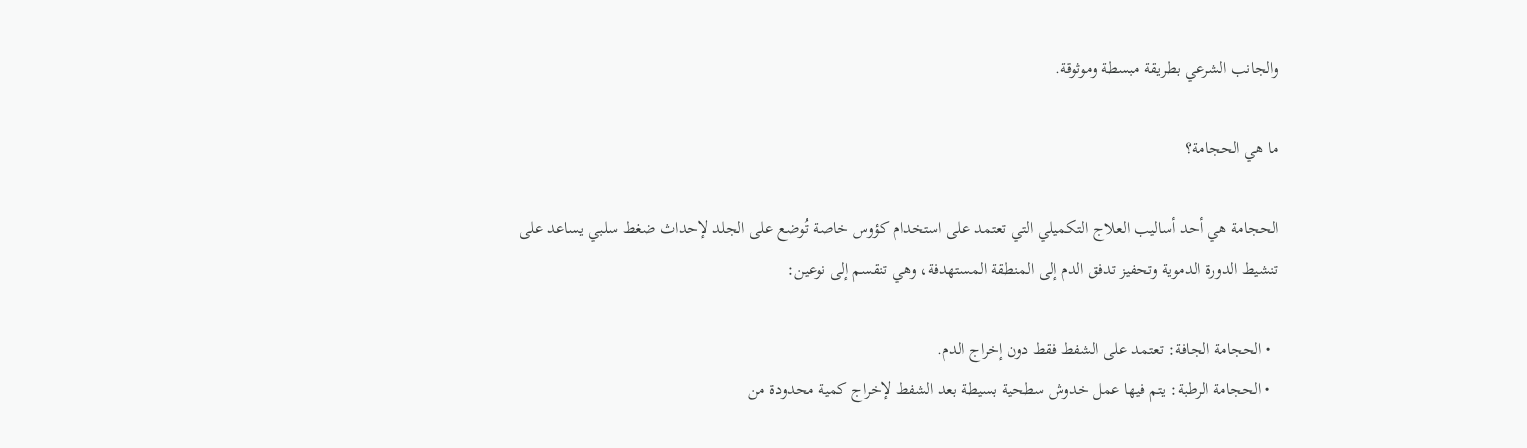والجانب الشرعي بطريقة مبسطة وموثوقة.

ما هي الحجامة؟

الحجامة هي أحد أساليب العلاج التكميلي التي تعتمد على استخدام كؤوس خاصة تُوضع على الجلد لإحداث ضغط سلبي يساعد على تنشيط الدورة الدموية وتحفيز تدفق الدم إلى المنطقة المستهدفة، وهي تنقسم إلى نوعين:

  • الحجامة الجافة: تعتمد على الشفط فقط دون إخراج الدم.
  • الحجامة الرطبة: يتم فيها عمل خدوش سطحية بسيطة بعد الشفط لإخراج كمية محدودة من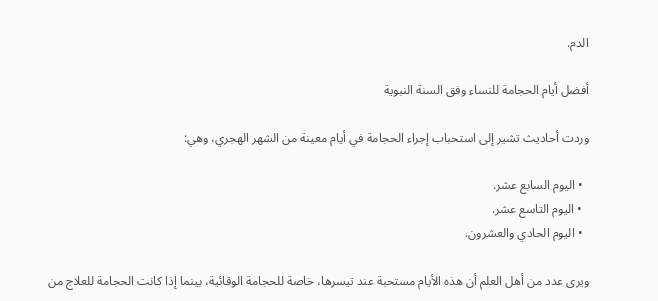الدم.

أفضل أيام الحجامة للنساء وفق السنة النبوية

وردت أحاديث تشير إلى استحباب إجراء الحجامة في أيام معينة من الشهر الهجري، وهي:

  • اليوم السابع عشر.
  • اليوم التاسع عشر.
  • اليوم الحادي والعشرون.

ويرى عدد من أهل العلم أن هذه الأيام مستحبة عند تيسرها، خاصة للحجامة الوقائية، بينما إذا كانت الحجامة للعلاج من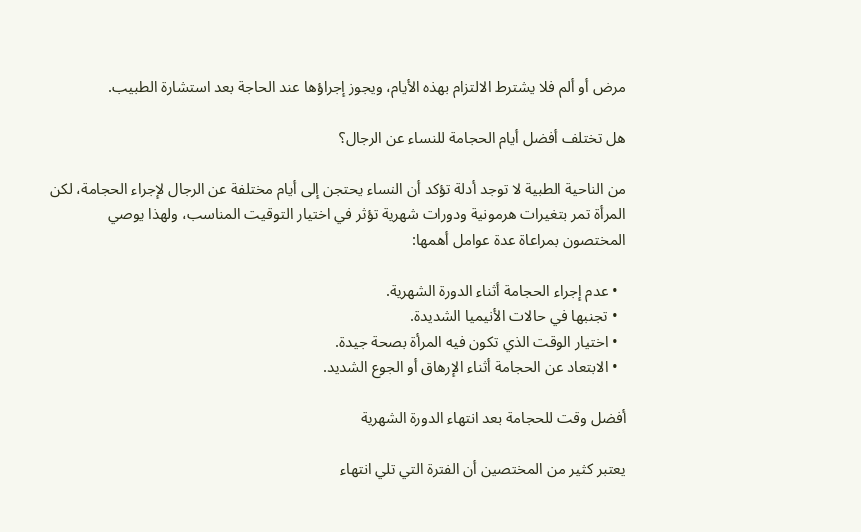مرض أو ألم فلا يشترط الالتزام بهذه الأيام، ويجوز إجراؤها عند الحاجة بعد استشارة الطبيب.

هل تختلف أفضل أيام الحجامة للنساء عن الرجال؟

من الناحية الطبية لا توجد أدلة تؤكد أن النساء يحتجن إلى أيام مختلفة عن الرجال لإجراء الحجامة، لكن المرأة تمر بتغيرات هرمونية ودورات شهرية تؤثر في اختيار التوقيت المناسب، ولهذا يوصي المختصون بمراعاة عدة عوامل أهمها:

  • عدم إجراء الحجامة أثناء الدورة الشهرية.
  • تجنبها في حالات الأنيميا الشديدة.
  • اختيار الوقت الذي تكون فيه المرأة بصحة جيدة.
  • الابتعاد عن الحجامة أثناء الإرهاق أو الجوع الشديد.

أفضل وقت للحجامة بعد انتهاء الدورة الشهرية

يعتبر كثير من المختصين أن الفترة التي تلي انتهاء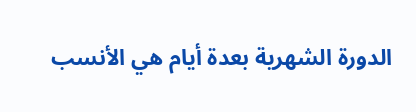الدورة الشهرية بعدة أيام هي الأنسب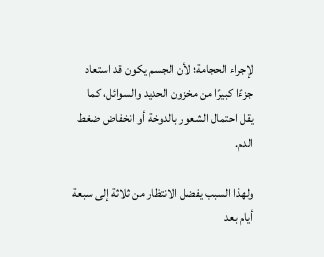لإجراء الحجامة؛ لأن الجسم يكون قد استعاد جزءًا كبيرًا من مخزون الحديد والسوائل، كما يقل احتمال الشعور بالدوخة أو انخفاض ضغط الدم.

ولهذا السبب يفضل الانتظار من ثلاثة إلى سبعة أيام بعد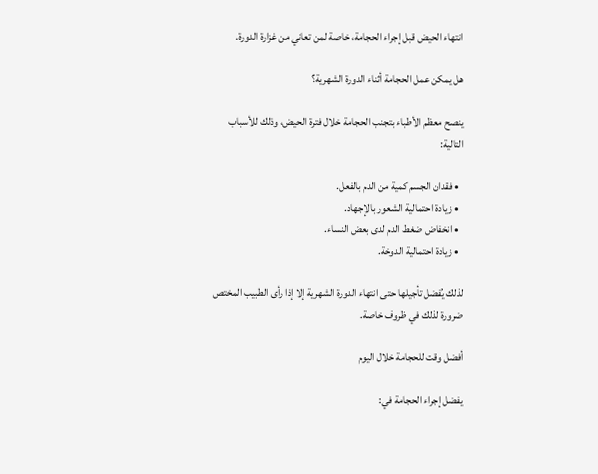انتهاء الحيض قبل إجراء الحجامة، خاصة لمن تعاني من غزارة الدورة.

هل يمكن عمل الحجامة أثناء الدورة الشهرية؟

ينصح معظم الأطباء بتجنب الحجامة خلال فترة الحيض، وذلك للأسباب التالية:

  • فقدان الجسم كمية من الدم بالفعل.
  • زيادة احتمالية الشعور بالإجهاد.
  • انخفاض ضغط الدم لدى بعض النساء.
  • زيادة احتمالية الدوخة.

لذلك يُفضل تأجيلها حتى انتهاء الدورة الشهرية إلا إذا رأى الطبيب المختص ضرورة لذلك في ظروف خاصة.

أفضل وقت للحجامة خلال اليوم

يفضل إجراء الحجامة في: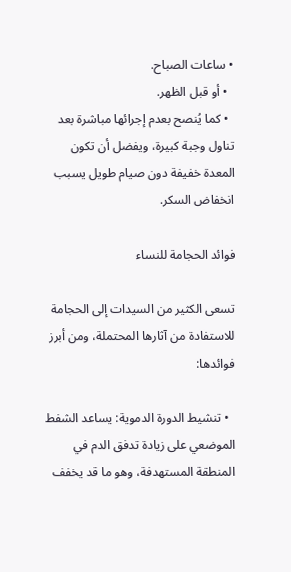• ساعات الصباح.
  • أو قبل الظهر.
  • كما يُنصح بعدم إجرائها مباشرة بعد تناول وجبة كبيرة، ويفضل أن تكون المعدة خفيفة دون صيام طويل يسبب انخفاض السكر.

فوائد الحجامة للنساء

تسعى الكثير من السيدات إلى الحجامة للاستفادة من آثارها المحتملة، ومن أبرز فوائدها:

  • تنشيط الدورة الدموية: يساعد الشفط الموضعي على زيادة تدفق الدم في المنطقة المستهدفة، وهو ما قد يخفف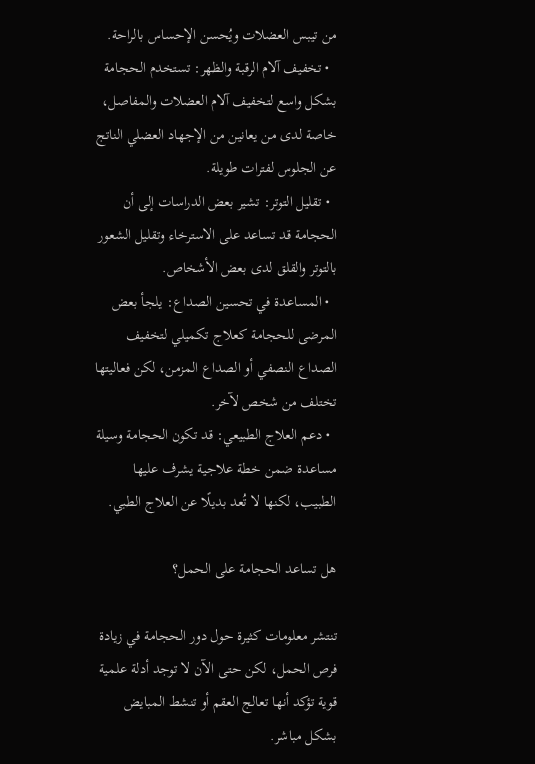من تيبس العضلات ويُحسن الإحساس بالراحة.
  • تخفيف آلام الرقبة والظهر: تستخدم الحجامة بشكل واسع لتخفيف آلام العضلات والمفاصل، خاصة لدى من يعانين من الإجهاد العضلي الناتج عن الجلوس لفترات طويلة.
  • تقليل التوتر: تشير بعض الدراسات إلى أن الحجامة قد تساعد على الاسترخاء وتقليل الشعور بالتوتر والقلق لدى بعض الأشخاص.
  • المساعدة في تحسين الصداع: يلجأ بعض المرضى للحجامة كعلاج تكميلي لتخفيف الصداع النصفي أو الصداع المزمن، لكن فعاليتها تختلف من شخص لآخر.
  • دعم العلاج الطبيعي: قد تكون الحجامة وسيلة مساعدة ضمن خطة علاجية يشرف عليها الطبيب، لكنها لا تُعد بديلًا عن العلاج الطبي.

هل تساعد الحجامة على الحمل؟

تنتشر معلومات كثيرة حول دور الحجامة في زيادة فرص الحمل، لكن حتى الآن لا توجد أدلة علمية قوية تؤكد أنها تعالج العقم أو تنشط المبايض بشكل مباشر.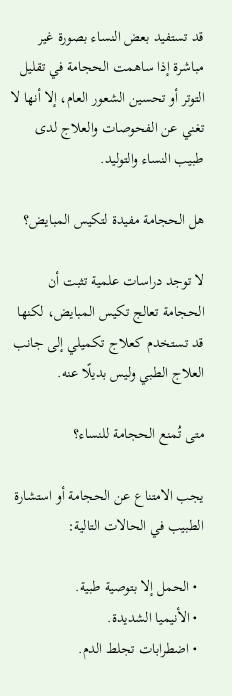قد تستفيد بعض النساء بصورة غير مباشرة إذا ساهمت الحجامة في تقليل التوتر أو تحسين الشعور العام، إلا أنها لا تغني عن الفحوصات والعلاج لدى طبيب النساء والتوليد.

هل الحجامة مفيدة لتكيس المبايض؟

لا توجد دراسات علمية تثبت أن الحجامة تعالج تكيس المبايض، لكنها قد تستخدم كعلاج تكميلي إلى جانب العلاج الطبي وليس بديلًا عنه.

متى تُمنع الحجامة للنساء؟

يجب الامتناع عن الحجامة أو استشارة الطبيب في الحالات التالية:

  • الحمل إلا بتوصية طبية.
  • الأنيميا الشديدة.
  • اضطرابات تجلط الدم.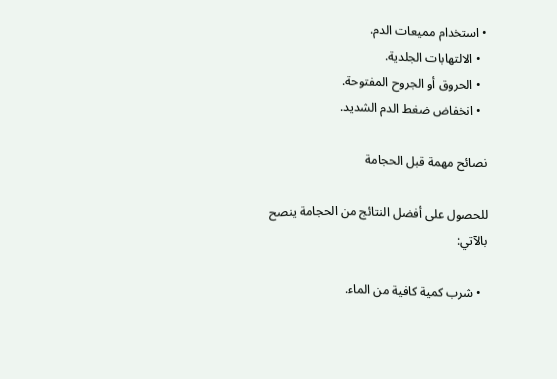• استخدام مميعات الدم.
  • الالتهابات الجلدية.
  • الحروق أو الجروح المفتوحة.
  • انخفاض ضغط الدم الشديد.

نصائح مهمة قبل الحجامة

للحصول على أفضل النتائج من الحجامة ينصح بالآتي:

  • شرب كمية كافية من الماء.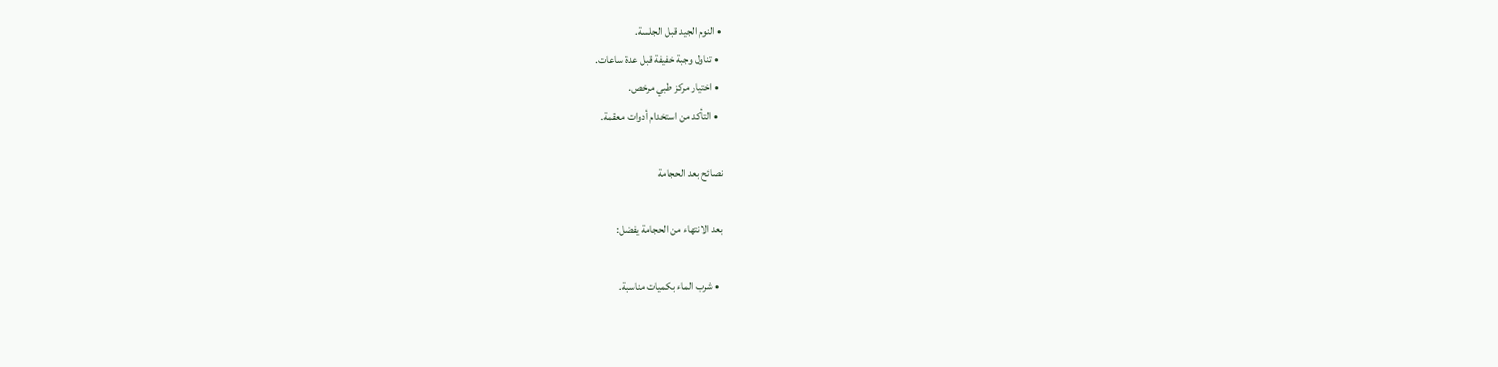• النوم الجيد قبل الجلسة.
  • تناول وجبة خفيفة قبل عدة ساعات.
  • اختيار مركز طبي مرخص.
  • التأكد من استخدام أدوات معقمة.

نصائح بعد الحجامة

بعد الانتهاء من الحجامة يفضل:

  • شرب الماء بكميات مناسبة.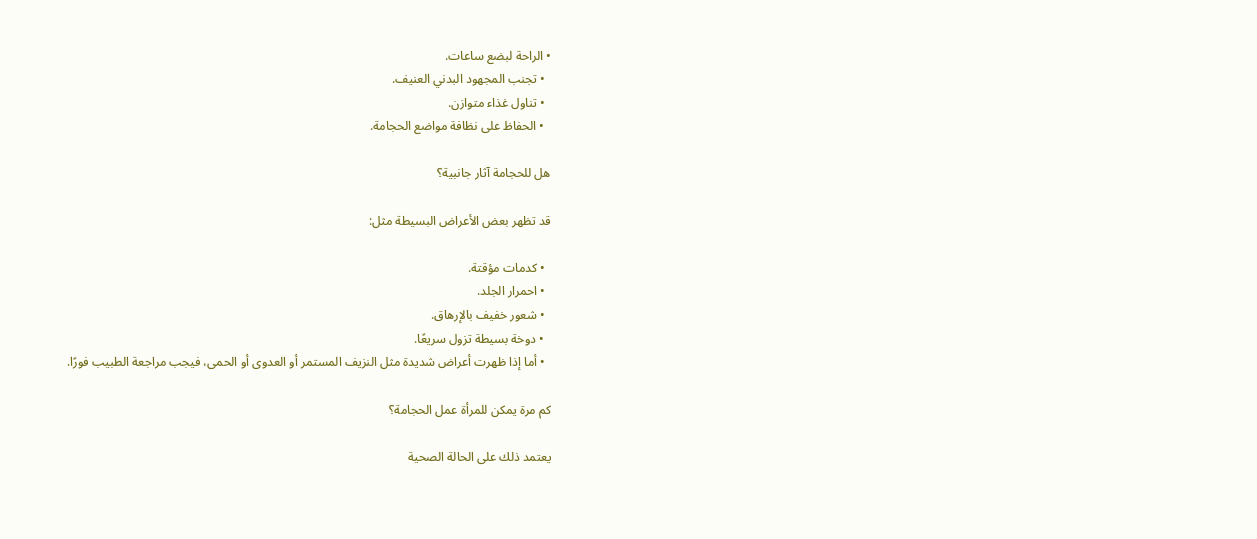• الراحة لبضع ساعات.
  • تجنب المجهود البدني العنيف.
  • تناول غذاء متوازن.
  • الحفاظ على نظافة مواضع الحجامة.

هل للحجامة آثار جانبية؟

قد تظهر بعض الأعراض البسيطة مثل:

  • كدمات مؤقتة.
  • احمرار الجلد.
  • شعور خفيف بالإرهاق.
  • دوخة بسيطة تزول سريعًا.
  • أما إذا ظهرت أعراض شديدة مثل النزيف المستمر أو العدوى أو الحمى، فيجب مراجعة الطبيب فورًا.

كم مرة يمكن للمرأة عمل الحجامة؟

يعتمد ذلك على الحالة الصحية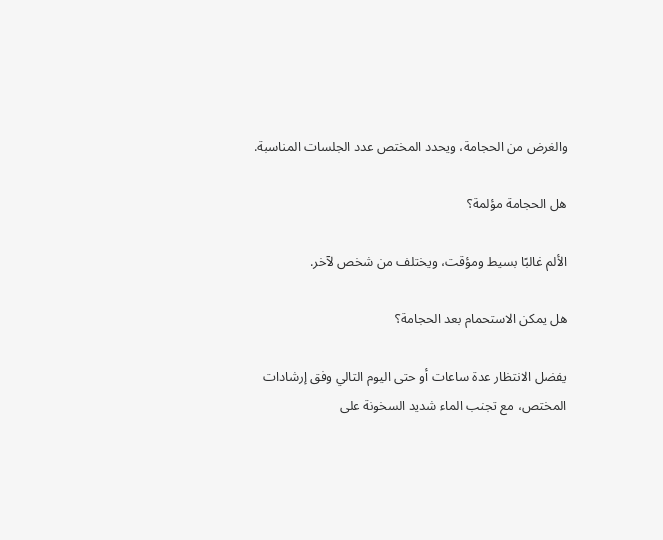والغرض من الحجامة، ويحدد المختص عدد الجلسات المناسبة.

هل الحجامة مؤلمة؟

الألم غالبًا بسيط ومؤقت، ويختلف من شخص لآخر.

هل يمكن الاستحمام بعد الحجامة؟

يفضل الانتظار عدة ساعات أو حتى اليوم التالي وفق إرشادات المختص، مع تجنب الماء شديد السخونة على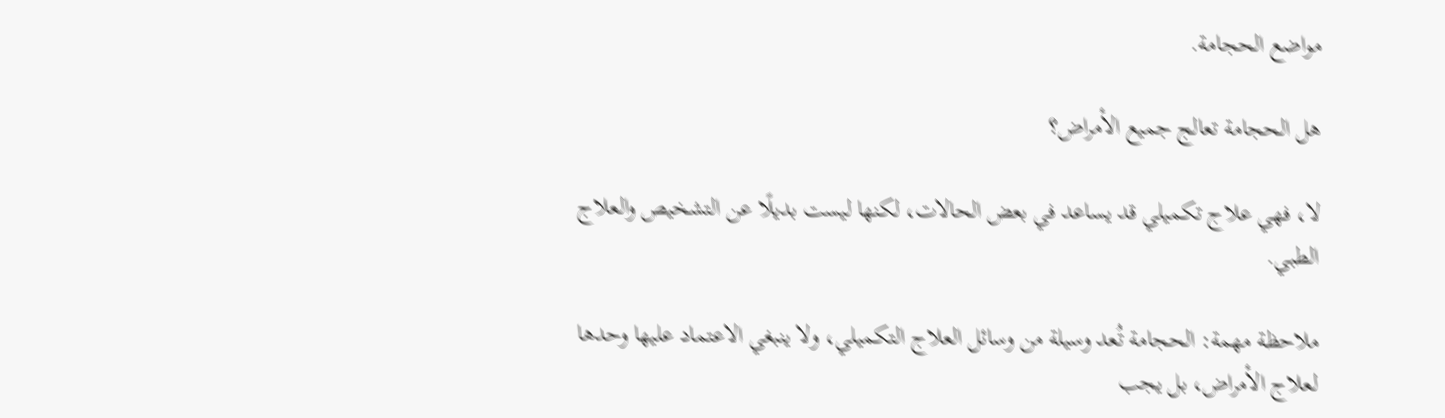مواضع الحجامة.

هل الحجامة تعالج جميع الأمراض؟

لا، فهي علاج تكميلي قد يساعد في بعض الحالات، لكنها ليست بديلًا عن التشخيص والعلاج الطبي.

ملاحظة مهمة: الحجامة تُعد وسيلة من وسائل العلاج التكميلي، ولا ينبغي الاعتماد عليها وحدها لعلاج الأمراض، بل يجب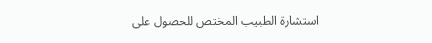استشارة الطبيب المختص للحصول على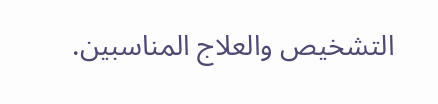التشخيص والعلاج المناسبين.